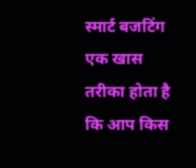स्मार्ट बजटिंग एक खास तरीका होता है कि आप किस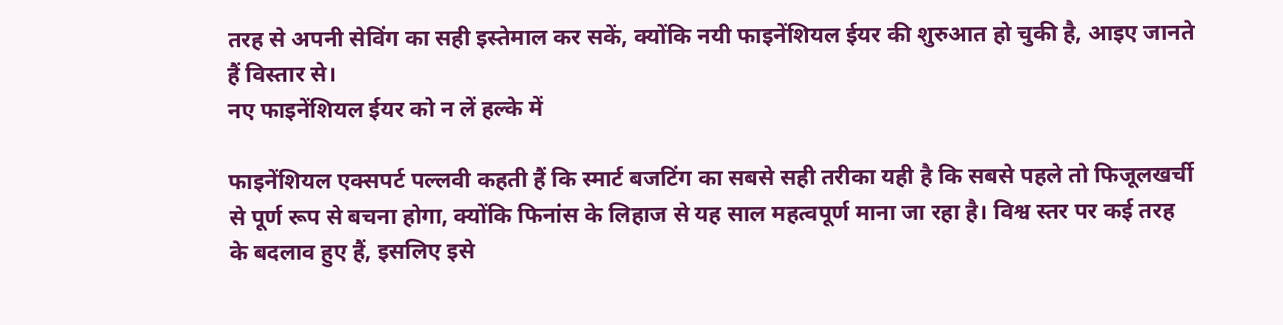तरह से अपनी सेविंग का सही इस्तेमाल कर सकें, क्योंकि नयी फाइनेंशियल ईयर की शुरुआत हो चुकी है, आइए जानते हैं विस्तार से।
नए फाइनेंशियल ईयर को न लें हल्के में

फाइनेंशियल एक्सपर्ट पल्लवी कहती हैं कि स्मार्ट बजटिंग का सबसे सही तरीका यही है कि सबसे पहले तो फिजूलखर्ची से पूर्ण रूप से बचना होगा, क्योंकि फिनांस के लिहाज से यह साल महत्वपूर्ण माना जा रहा है। विश्व स्तर पर कई तरह के बदलाव हुए हैं, इसलिए इसे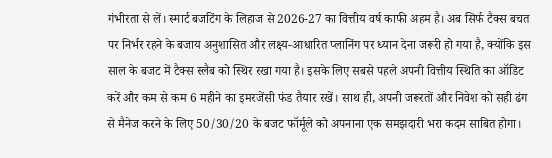गंभीरता से लें। स्मार्ट बजटिंग के लिहाज से 2026-27 का वित्तीय वर्ष काफी अहम है। अब सिर्फ टैक्स बचत पर निर्भर रहने के बजाय अनुशासित और लक्ष्य-आधारित प्लानिंग पर ध्यान देना जरूरी हो गया है, क्योंकि इस साल के बजट में टैक्स स्लैब को स्थिर रखा गया है। इसके लिए सबसे पहले अपनी वित्तीय स्थिति का ऑडिट करें और कम से कम 6 महीने का इमरजेंसी फंड तैयार रखें। साथ ही, अपनी जरूरतों और निवेश को सही ढंग से मैनेज करने के लिए 50/30/20 के बजट फॉर्मूले को अपनाना एक समझदारी भरा कदम साबित होगा।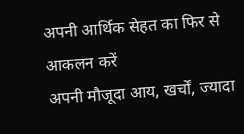अपनी आर्थिक सेहत का फिर से आकलन करें
अपनी मौजूदा आय, खर्चों, ज्यादा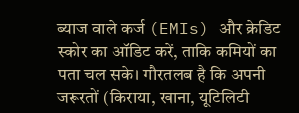ब्याज वाले कर्ज (EMIs) और क्रेडिट स्कोर का ऑडिट करें, ताकि कमियों का पता चल सके। गौरतलब है कि अपनी जरूरतों (किराया, खाना, यूटिलिटी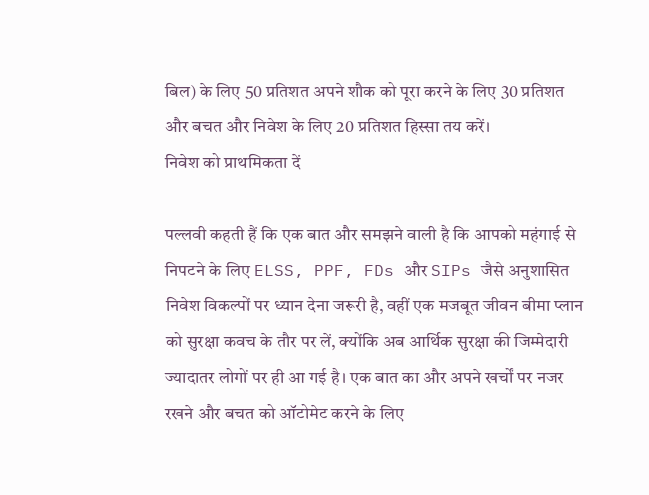बिल) के लिए 50 प्रतिशत अपने शौक को पूरा करने के लिए 30 प्रतिशत और बचत और निवेश के लिए 20 प्रतिशत हिस्सा तय करें।
निवेश को प्राथमिकता दें

पल्लवी कहती हैं कि एक बात और समझने वाली है कि आपको महंगाई से निपटने के लिए ELSS, PPF, FDs और SIPs जैसे अनुशासित निवेश विकल्पों पर ध्यान देना जरूरी है, वहीं एक मजबूत जीवन बीमा प्लान को सुरक्षा कवच के तौर पर लें, क्योंकि अब आर्थिक सुरक्षा की जिम्मेदारी ज्यादातर लोगों पर ही आ गई है। एक बात का और अपने खर्चों पर नजर रखने और बचत को ऑटोमेट करने के लिए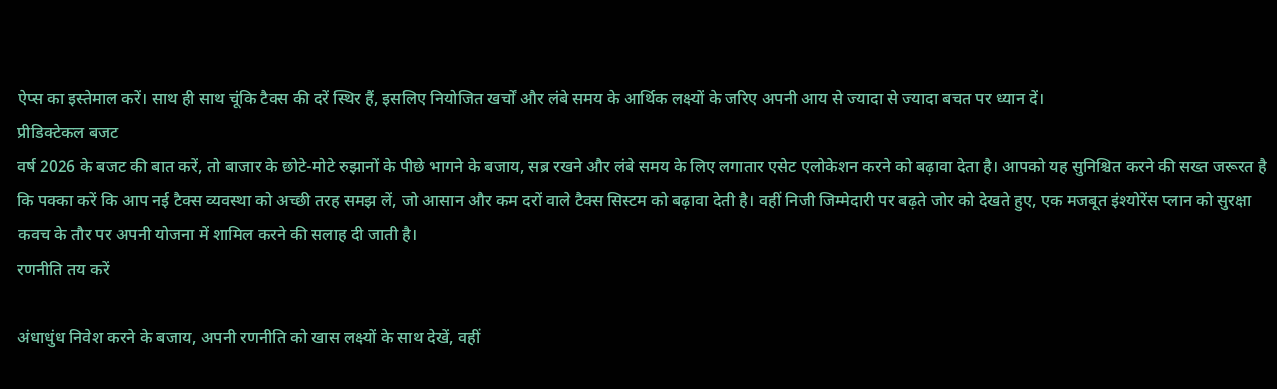ऐप्स का इस्तेमाल करें। साथ ही साथ चूंकि टैक्स की दरें स्थिर हैं, इसलिए नियोजित खर्चों और लंबे समय के आर्थिक लक्ष्यों के जरिए अपनी आय से ज्यादा से ज्यादा बचत पर ध्यान दें।
प्रीडिक्टेकल बजट
वर्ष 2026 के बजट की बात करें, तो बाजार के छोटे-मोटे रुझानों के पीछे भागने के बजाय, सब्र रखने और लंबे समय के लिए लगातार एसेट एलोकेशन करने को बढ़ावा देता है। आपको यह सुनिश्चित करने की सख्त जरूरत है कि पक्का करें कि आप नई टैक्स व्यवस्था को अच्छी तरह समझ लें, जो आसान और कम दरों वाले टैक्स सिस्टम को बढ़ावा देती है। वहीं निजी जिम्मेदारी पर बढ़ते जोर को देखते हुए, एक मजबूत इंश्योरेंस प्लान को सुरक्षा कवच के तौर पर अपनी योजना में शामिल करने की सलाह दी जाती है।
रणनीति तय करें

अंधाधुंध निवेश करने के बजाय, अपनी रणनीति को खास लक्ष्यों के साथ देखें, वहीं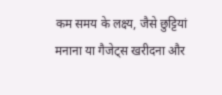कम समय के लक्ष्य, जैसे छुट्टियां मनाना या गैजेट्स खरीदना और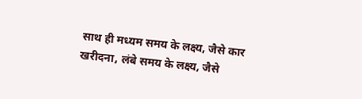साथ ही मध्यम समय के लक्ष्य, जैसे कार खरीदना, लंबे समय के लक्ष्य, जैसे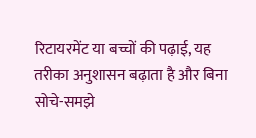रिटायरमेंट या बच्चों की पढ़ाई, यह तरीका अनुशासन बढ़ाता है और बिना सोचे-समझे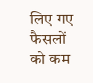लिए गए फैसलों को कम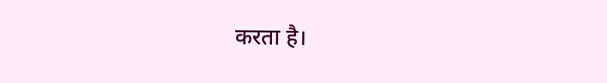करता है।